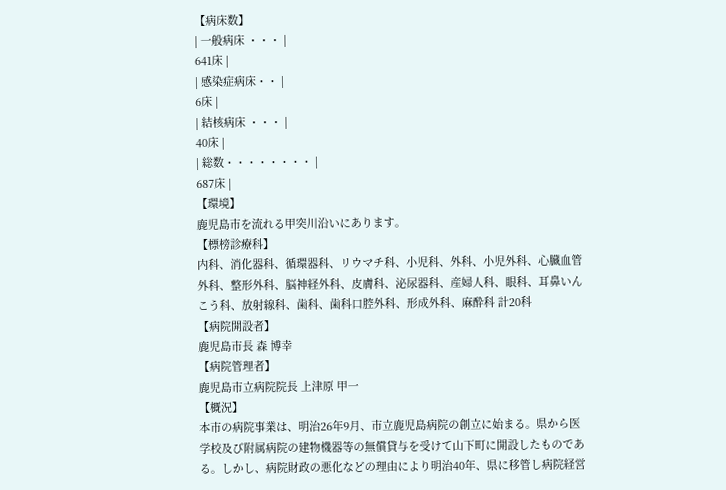【病床数】
| 一般病床 ・・・ |
641床 |
| 感染症病床・・ |
6床 |
| 結核病床 ・・・ |
40床 |
| 総数・・・・・・・・ |
687床 |
【環境】
鹿児島市を流れる甲突川沿いにあります。
【標榜診療科】
内科、消化器科、循環器科、リウマチ科、小児科、外科、小児外科、心臓血管外科、整形外科、脳神経外科、皮膚科、泌尿器科、産婦人科、眼科、耳鼻いんこう科、放射線科、歯科、歯科口腔外科、形成外科、麻酔科 計20科
【病院開設者】
鹿児島市長 森 博幸
【病院管理者】
鹿児島市立病院院長 上津原 甲一
【概況】
本市の病院事業は、明治26年9月、市立鹿児島病院の創立に始まる。県から医学校及び附属病院の建物機器等の無償貸与を受けて山下町に開設したものである。しかし、病院財政の悪化などの理由により明治40年、県に移管し病院経営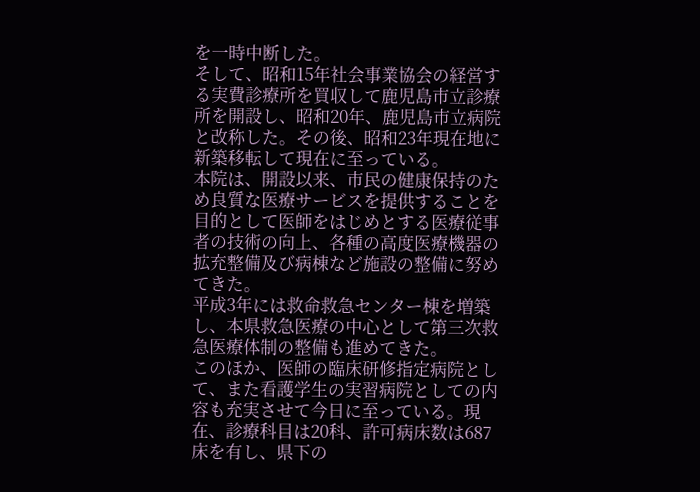を一時中断した。
そして、昭和15年社会事業協会の経営する実費診療所を買収して鹿児島市立診療所を開設し、昭和20年、鹿児島市立病院と改称した。その後、昭和23年現在地に新築移転して現在に至っている。
本院は、開設以来、市民の健康保持のため良質な医療サービスを提供することを目的として医師をはじめとする医療従事者の技術の向上、各種の高度医療機器の拡充整備及び病棟など施設の整備に努めてきた。
平成3年には救命救急センター棟を増築し、本県救急医療の中心として第三次救急医療体制の整備も進めてきた。
このほか、医師の臨床研修指定病院として、また看護学生の実習病院としての内容も充実させて今日に至っている。現在、診療科目は20科、許可病床数は687床を有し、県下の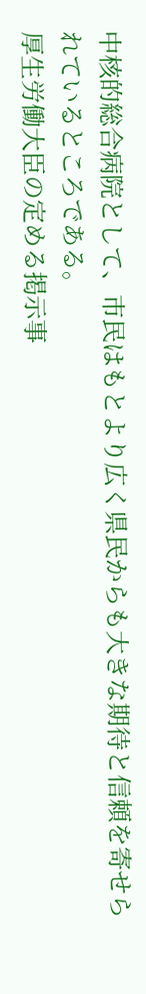中核的総合病院として、市民はもとより広く県民からも大きな期待と信頼を寄せられているところである。
厚生労働大臣の定める掲示事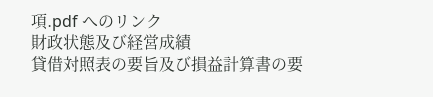項.pdf へのリンク
財政状態及び経営成績
貸借対照表の要旨及び損益計算書の要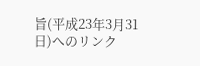旨(平成23年3月31日)へのリンク